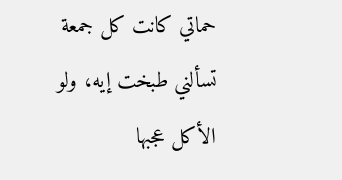حماتي كانت كل جمعة تسألني طبخت إيه، ولو الأكل عجبها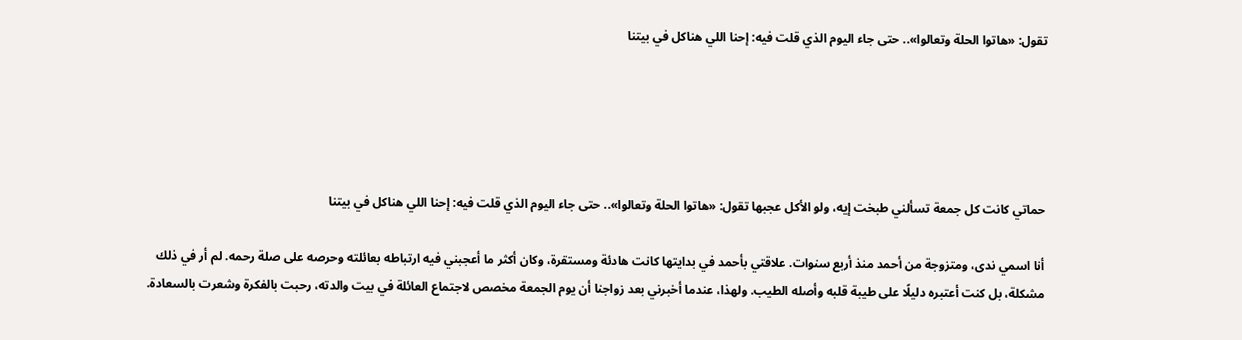تقول: «هاتوا الحلة وتعالوا».. حتى جاء اليوم الذي قلت فيه: إحنا اللي هناكل في بيتنا





حماتي كانت كل جمعة تسألني طبخت إيه، ولو الأكل عجبها تقول: «هاتوا الحلة وتعالوا».. حتى جاء اليوم الذي قلت فيه: إحنا اللي هناكل في بيتنا

أنا اسمي ندى، ومتزوجة من أحمد منذ أربع سنوات. علاقتي بأحمد في بدايتها كانت هادئة ومستقرة، وكان أكثر ما أعجبني فيه ارتباطه بعائلته وحرصه على صلة رحمه. لم أر في ذلك مشكلة، بل كنت أعتبره دليلًا على طيبة قلبه وأصله الطيب. ولهذا، عندما أخبرني بعد زواجنا أن يوم الجمعة مخصص لاجتماع العائلة في بيت والدته، رحبت بالفكرة وشعرت بالسعادة.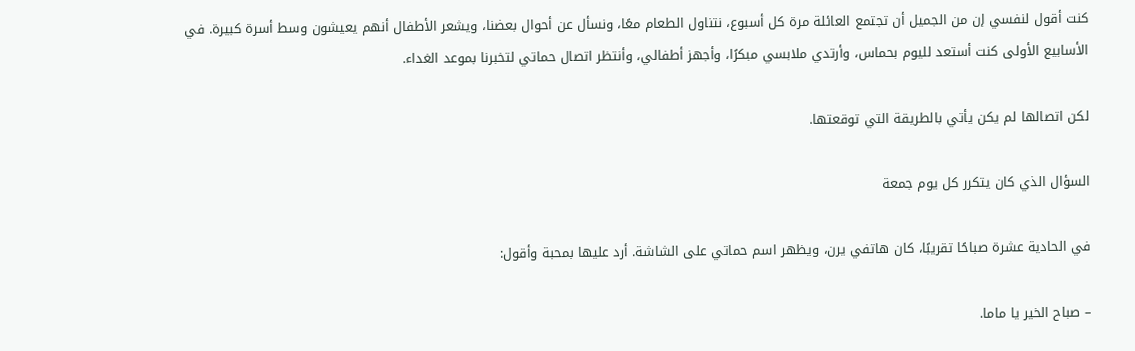كنت أقول لنفسي إن من الجميل أن تجتمع العائلة مرة كل أسبوع، نتناول الطعام معًا، ونسأل عن أحوال بعضنا، ويشعر الأطفال أنهم يعيشون وسط أسرة كبيرة. في الأسابيع الأولى كنت أستعد لليوم بحماس، وأرتدي ملابسي مبكرًا، وأجهز أطفالي، وأنتظر اتصال حماتي لتخبرنا بموعد الغداء.

لكن اتصالها لم يكن يأتي بالطريقة التي توقعتها.

السؤال الذي كان يتكرر كل يوم جمعة

في الحادية عشرة صباحًا تقريبًا، كان هاتفي يرن، ويظهر اسم حماتي على الشاشة. أرد عليها بمحبة وأقول:

– صباح الخير يا ماما.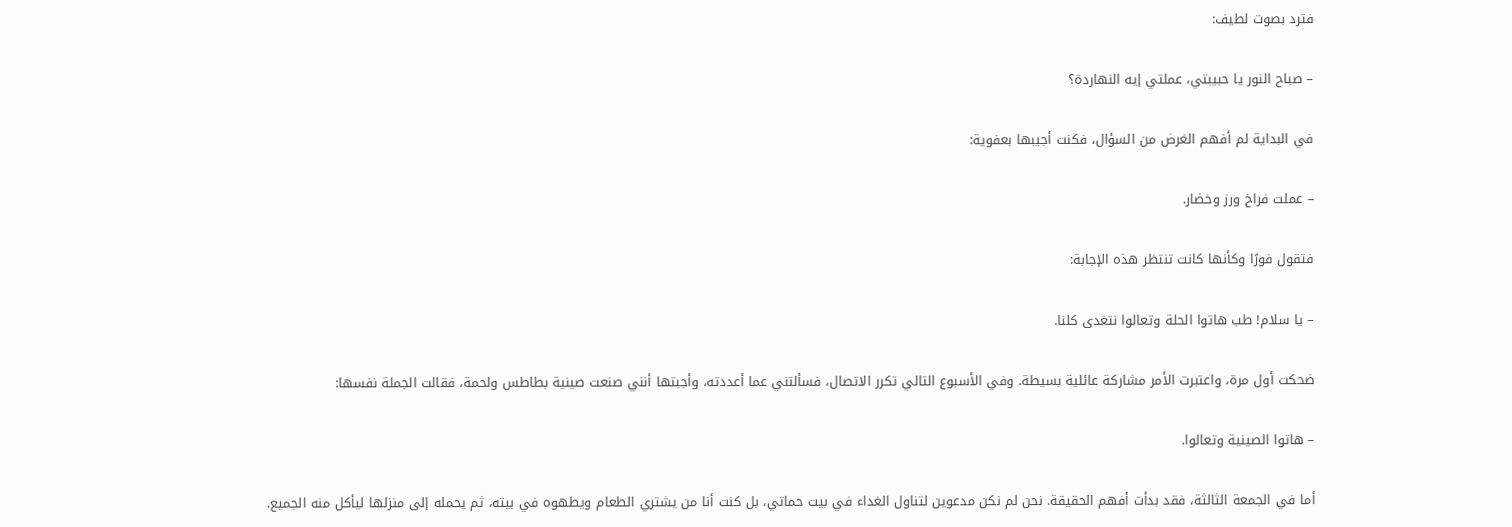فترد بصوت لطيف:

– صباح النور يا حبيبتي، عملتي إيه النهاردة؟

في البداية لم أفهم الغرض من السؤال، فكنت أجيبها بعفوية:

– عملت فراخ ورز وخضار.

فتقول فورًا وكأنها كانت تنتظر هذه الإجابة:

– يا سلام! طب هاتوا الحلة وتعالوا نتغدى كلنا.

ضحكت أول مرة، واعتبرت الأمر مشاركة عائلية بسيطة. وفي الأسبوع التالي تكرر الاتصال، فسألتني عما أعددته، وأجبتها أنني صنعت صينية بطاطس ولحمة، فقالت الجملة نفسها:

– هاتوا الصينية وتعالوا.

أما في الجمعة الثالثة، فقد بدأت أفهم الحقيقة. نحن لم نكن مدعوين لتناول الغداء في بيت حماتي، بل كنت أنا من يشتري الطعام ويطهوه في بيته، ثم يحمله إلى منزلها ليأكل منه الجميع.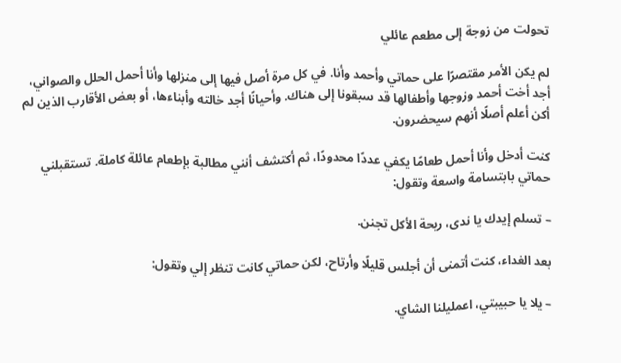تحولت من زوجة إلى مطعم عائلي

لم يكن الأمر مقتصرًا على حماتي وأحمد وأنا. في كل مرة أصل فيها إلى منزلها وأنا أحمل الحلل والصواني، أجد أخت أحمد وزوجها وأطفالها قد سبقونا إلى هناك. وأحيانًا أجد خالته وأبناءها، أو بعض الأقارب الذين لم أكن أعلم أصلًا أنهم سيحضرون.

كنت أدخل وأنا أحمل طعامًا يكفي عددًا محدودًا، ثم أكتشف أنني مطالبة بإطعام عائلة كاملة. تستقبلني حماتي بابتسامة واسعة وتقول:

– تسلم إيدك يا ندى، ريحة الأكل تجنن.

بعد الغداء، كنت أتمنى أن أجلس قليلًا وأرتاح، لكن حماتي كانت تنظر إلي وتقول:

– يلا يا حبيبتي، اعمليلنا الشاي.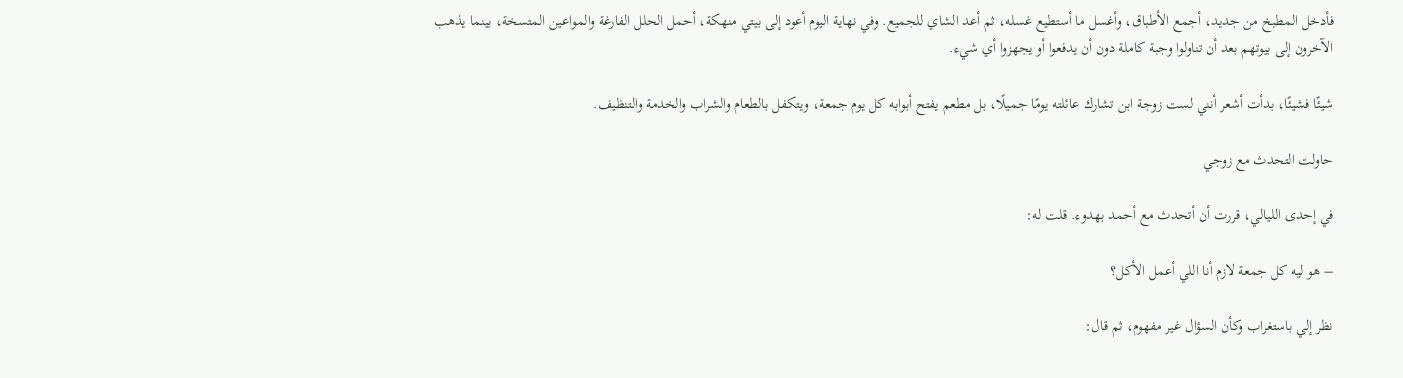فأدخل المطبخ من جديد، أجمع الأطباق، وأغسل ما أستطيع غسله، ثم أعد الشاي للجميع. وفي نهاية اليوم أعود إلى بيتي منهكة، أحمل الحلل الفارغة والمواعين المتسخة، بينما يذهب الآخرون إلى بيوتهم بعد أن تناولوا وجبة كاملة دون أن يدفعوا أو يجهزوا أي شيء.

شيئًا فشيئًا، بدأت أشعر أنني لست زوجة ابن تشارك عائلته يومًا جميلًا، بل مطعم يفتح أبوابه كل يوم جمعة، ويتكفل بالطعام والشراب والخدمة والتنظيف.

حاولت التحدث مع زوجي

في إحدى الليالي، قررت أن أتحدث مع أحمد بهدوء. قلت له:

– هو ليه كل جمعة لازم أنا اللي أعمل الأكل؟

نظر إلي باستغراب وكأن السؤال غير مفهوم، ثم قال: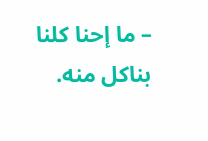– ما إحنا كلنا بناكل منه.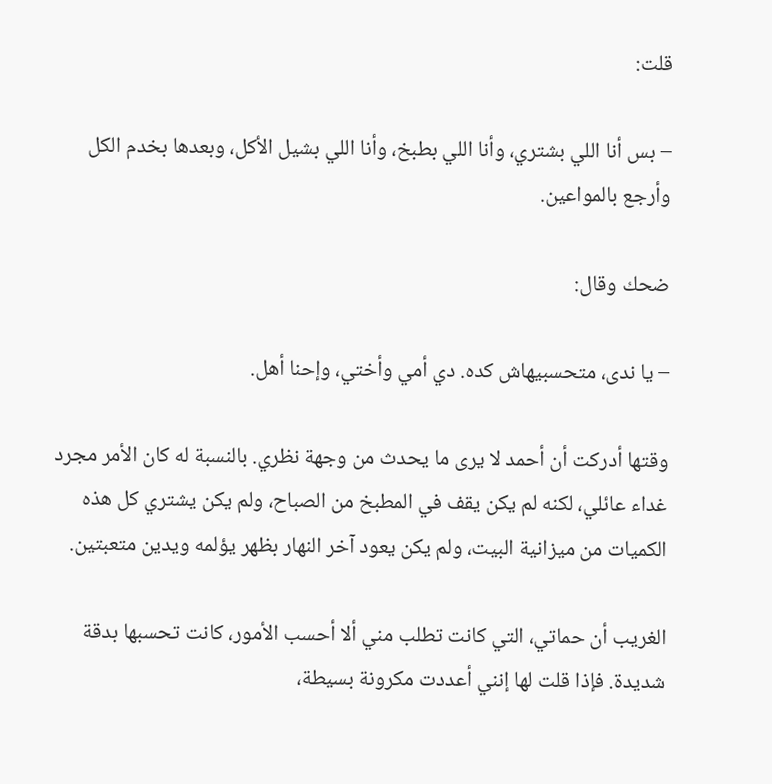قلت:

– بس أنا اللي بشتري، وأنا اللي بطبخ، وأنا اللي بشيل الأكل، وبعدها بخدم الكل وأرجع بالمواعين.

ضحك وقال:

– يا ندى، متحسبيهاش كده. دي أمي وأختي، وإحنا أهل.

وقتها أدركت أن أحمد لا يرى ما يحدث من وجهة نظري. بالنسبة له كان الأمر مجرد غداء عائلي، لكنه لم يكن يقف في المطبخ من الصباح، ولم يكن يشتري كل هذه الكميات من ميزانية البيت، ولم يكن يعود آخر النهار بظهر يؤلمه ويدين متعبتين.

الغريب أن حماتي، التي كانت تطلب مني ألا أحسب الأمور، كانت تحسبها بدقة شديدة. فإذا قلت لها إنني أعددت مكرونة بسيطة،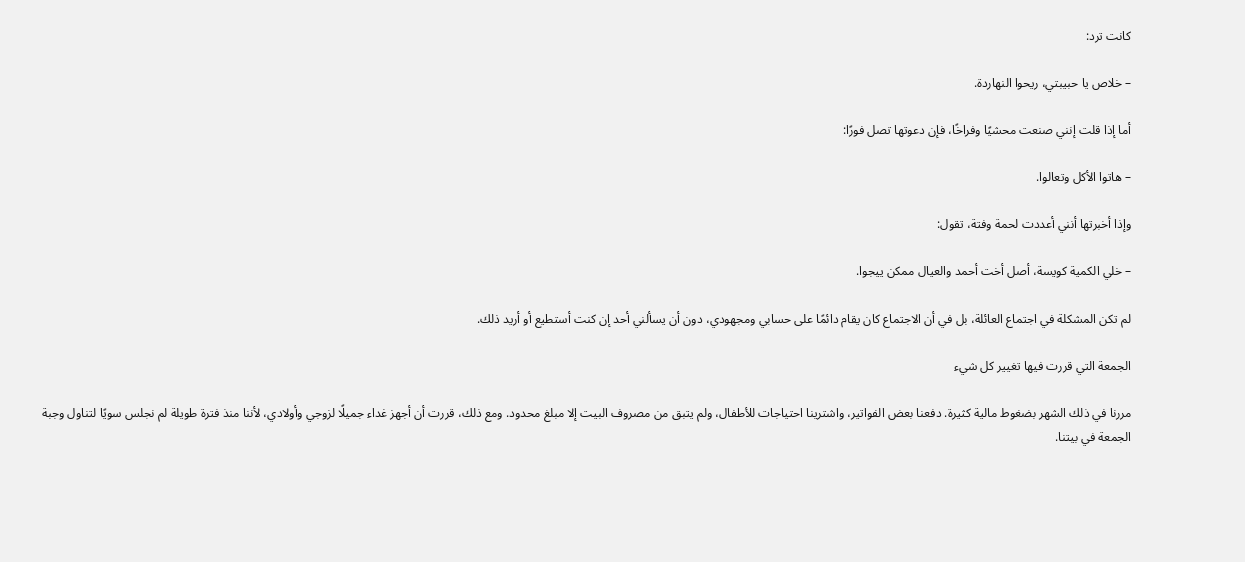كانت ترد:

– خلاص يا حبيبتي، ريحوا النهاردة.

أما إذا قلت إنني صنعت محشيًا وفراخًا، فإن دعوتها تصل فورًا:

– هاتوا الأكل وتعالوا.

وإذا أخبرتها أنني أعددت لحمة وفتة، تقول:

– خلي الكمية كويسة، أصل أخت أحمد والعيال ممكن ييجوا.

لم تكن المشكلة في اجتماع العائلة، بل في أن الاجتماع كان يقام دائمًا على حسابي ومجهودي، دون أن يسألني أحد إن كنت أستطيع أو أريد ذلك.

الجمعة التي قررت فيها تغيير كل شيء

مررنا في ذلك الشهر بضغوط مالية كثيرة. دفعنا بعض الفواتير، واشترينا احتياجات للأطفال، ولم يتبق من مصروف البيت إلا مبلغ محدود. ومع ذلك، قررت أن أجهز غداء جميلًا لزوجي وأولادي، لأننا منذ فترة طويلة لم نجلس سويًا لتناول وجبة الجمعة في بيتنا.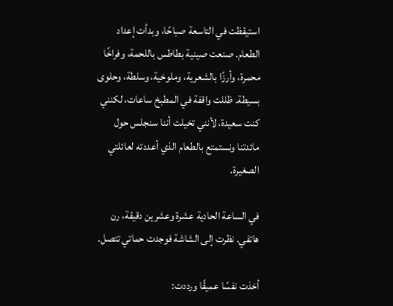استيقظت في التاسعة صباحًا، وبدأت إعداد الطعام. صنعت صينية بطاطس باللحمة، وفراخًا محمرة، وأرزًا بالشعرية، وملوخية، وسلطة، وحلوى بسيطة. ظللت واقفة في المطبخ ساعات، لكنني كنت سعيدة، لأنني تخيلت أننا سنجلس حول مائدتنا ونستمتع بالطعام الذي أعددته لعائلتي الصغيرة.

في الساعة الحادية عشرة وعشرين دقيقة، رن هاتفي. نظرت إلى الشاشة فوجدت حماتي تتصل.

أخذت نفسًا عميقًا ورددت: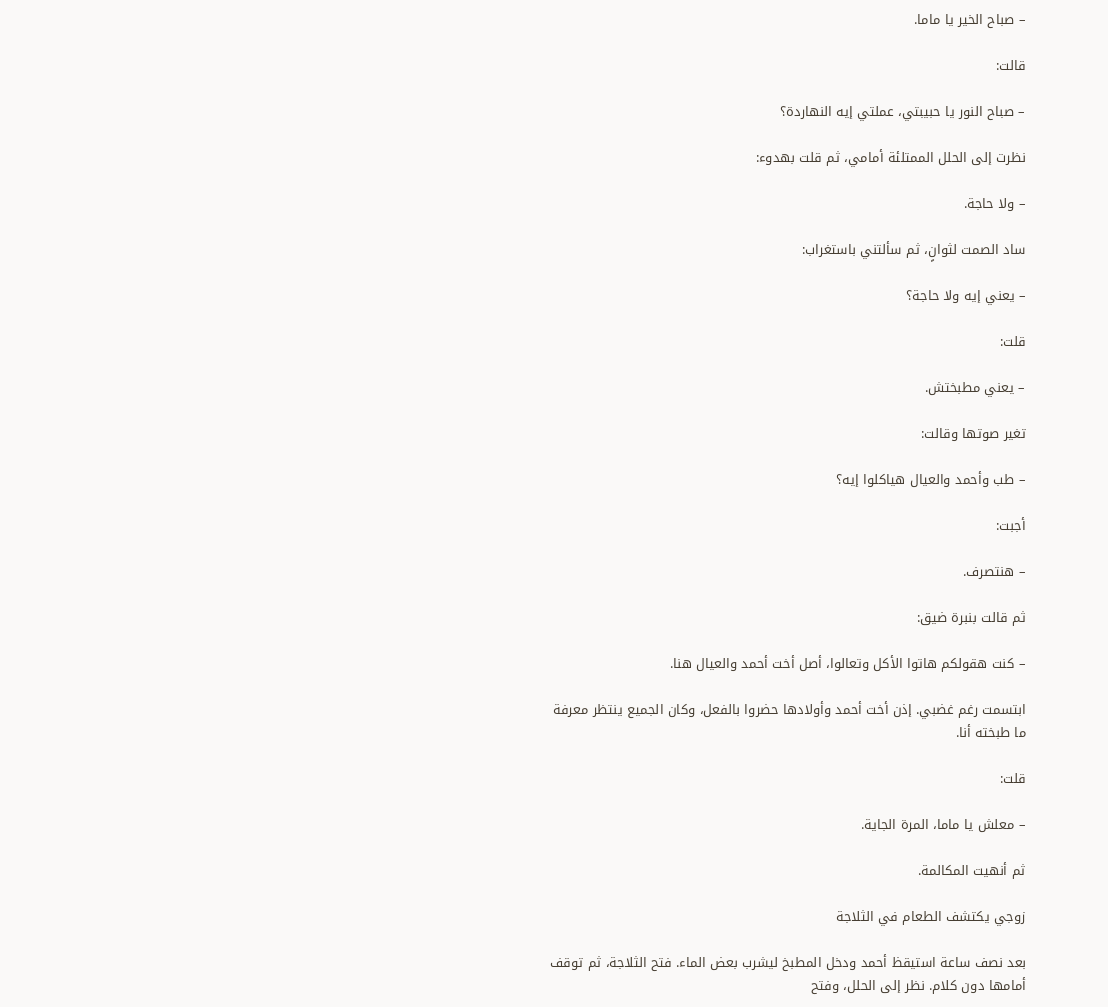– صباح الخير يا ماما.

قالت:

– صباح النور يا حبيبتي، عملتي إيه النهاردة؟

نظرت إلى الحلل الممتلئة أمامي، ثم قلت بهدوء:

– ولا حاجة.

ساد الصمت لثوانٍ، ثم سألتني باستغراب:

– يعني إيه ولا حاجة؟

قلت:

– يعني مطبختش.

تغير صوتها وقالت:

– طب وأحمد والعيال هياكلوا إيه؟

أجبت:

– هنتصرف.

ثم قالت بنبرة ضيق:

– كنت هقولكم هاتوا الأكل وتعالوا، أصل أخت أحمد والعيال هنا.

ابتسمت رغم غضبي. إذن أخت أحمد وأولادها حضروا بالفعل، وكان الجميع ينتظر معرفة ما طبخته أنا.

قلت:

– معلش يا ماما، المرة الجاية.

ثم أنهيت المكالمة.

زوجي يكتشف الطعام في الثلاجة

بعد نصف ساعة استيقظ أحمد ودخل المطبخ ليشرب بعض الماء. فتح الثلاجة، ثم توقف أمامها دون كلام. نظر إلى الحلل، وفتح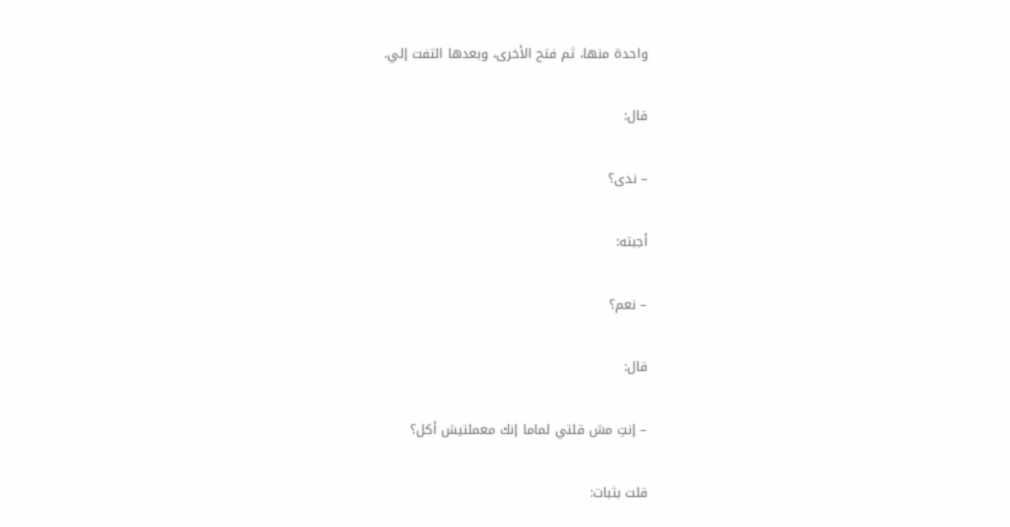واحدة منها، ثم فتح الأخرى، وبعدها التفت إلي.

قال:

– ندى؟

أجبته:

– نعم؟

قال:

– إنتِ مش قلتي لماما إنك معملتيش أكل؟

قلت بثبات: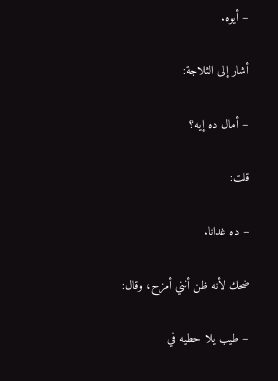– أيوه.

أشار إلى الثلاجة:

– أمال ده إيه؟

قلت:

– ده غدانا.

ضحك لأنه ظن أنني أمزح، وقال:

– طيب يلا حطيه في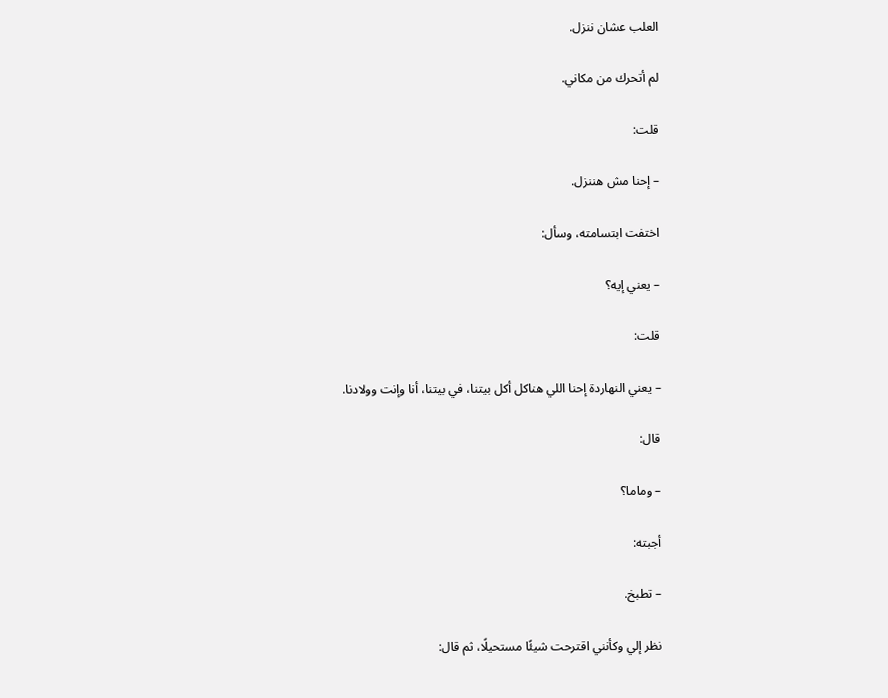العلب عشان ننزل.

لم أتحرك من مكاني.

قلت:

– إحنا مش هننزل.

اختفت ابتسامته، وسأل:

– يعني إيه؟

قلت:

– يعني النهاردة إحنا اللي هناكل أكل بيتنا، في بيتنا، أنا وإنت وولادنا.

قال:

– وماما؟

أجبته:

– تطبخ.

نظر إلي وكأنني اقترحت شيئًا مستحيلًا، ثم قال: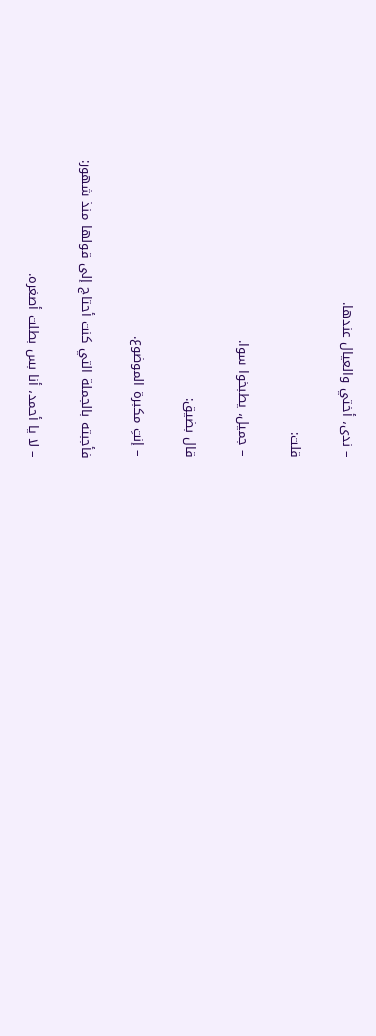– ندى، أختي والعيال عندها.

قلت:

– جميل، يطبخوا سوا.

قال بضيق:

– إنتِ مكبرة الموضوع.

فأجبته بالجملة التي كنت أحتاج إلى قولها منذ شهور:

– لا يا أحمد، أنا بس بطلت أصغره.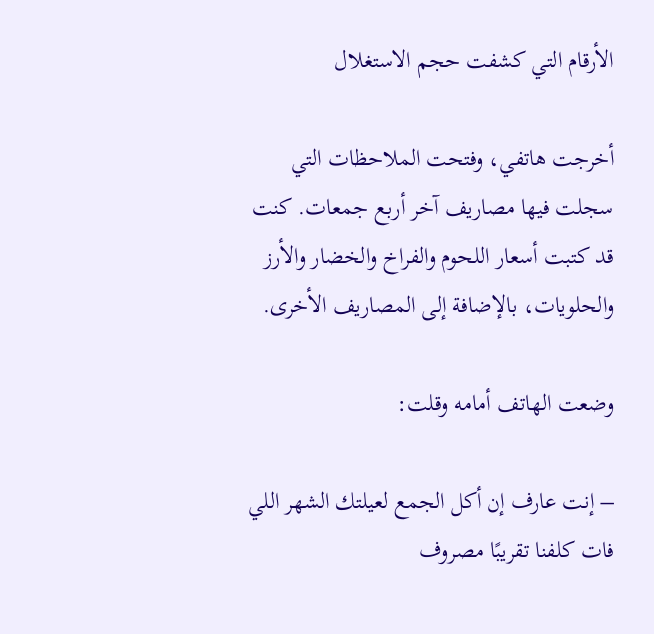الأرقام التي كشفت حجم الاستغلال

أخرجت هاتفي، وفتحت الملاحظات التي سجلت فيها مصاريف آخر أربع جمعات. كنت قد كتبت أسعار اللحوم والفراخ والخضار والأرز والحلويات، بالإضافة إلى المصاريف الأخرى.

وضعت الهاتف أمامه وقلت:

– إنت عارف إن أكل الجمع لعيلتك الشهر اللي فات كلفنا تقريبًا مصروف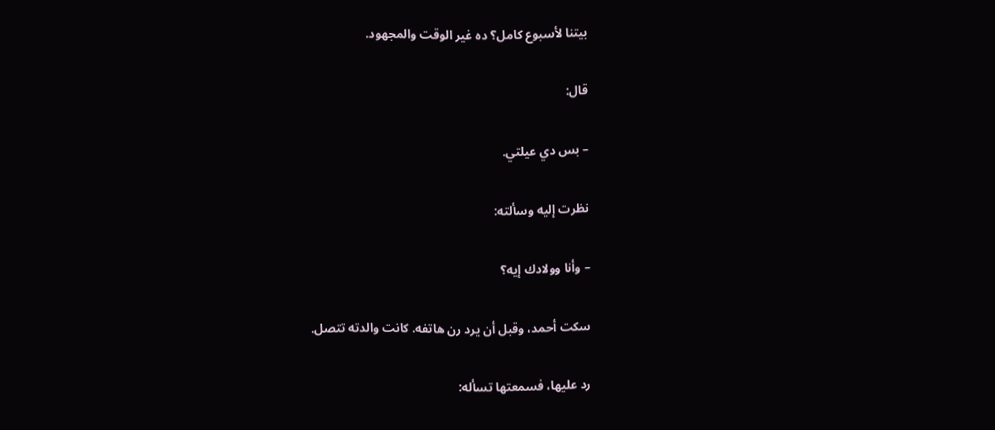بيتنا لأسبوع كامل؟ ده غير الوقت والمجهود.

قال:

– بس دي عيلتي.

نظرت إليه وسألته:

– وأنا وولادك إيه؟

سكت أحمد، وقبل أن يرد رن هاتفه. كانت والدته تتصل.

رد عليها، فسمعتها تسأله: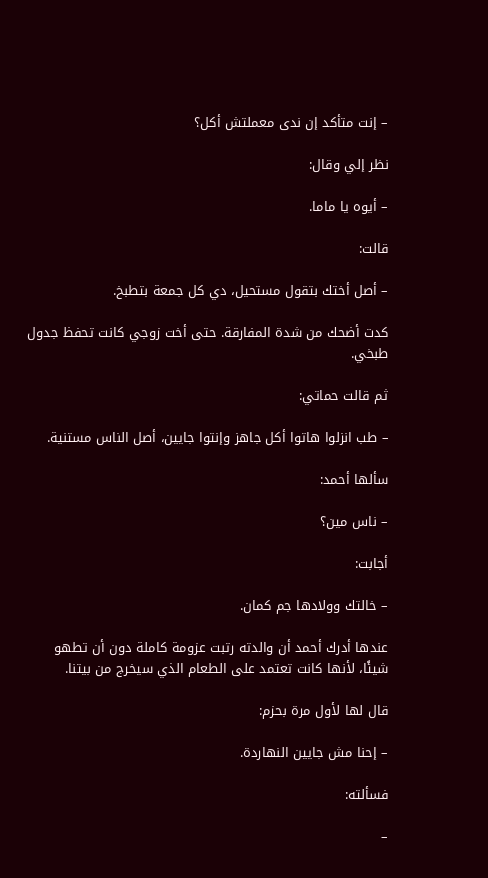– إنت متأكد إن ندى معملتش أكل؟

نظر إلي وقال:

– أيوه يا ماما.

قالت:

– أصل أختك بتقول مستحيل، دي كل جمعة بتطبخ.

كدت أضحك من شدة المفارقة. حتى أخت زوجي كانت تحفظ جدول طبخي.

ثم قالت حماتي:

– طب انزلوا هاتوا أكل جاهز وإنتوا جايين، أصل الناس مستنية.

سألها أحمد:

– ناس مين؟

أجابت:

– خالتك وولادها جم كمان.

عندها أدرك أحمد أن والدته رتبت عزومة كاملة دون أن تطهو شيئًا، لأنها كانت تعتمد على الطعام الذي سيخرج من بيتنا.

قال لها لأول مرة بحزم:

– إحنا مش جايين النهاردة.

فسألته:

–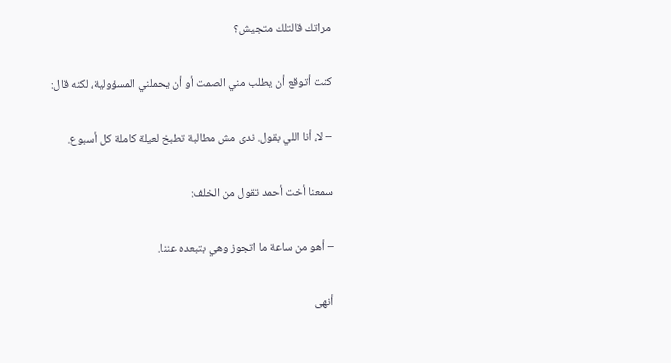مراتك قالتلك متجيش؟

كنت أتوقع أن يطلب مني الصمت أو أن يحملني المسؤولية، لكنه قال:

– لا، أنا اللي بقول. ندى مش مطالبة تطبخ لعيلة كاملة كل أسبوع.

سمعنا أخت أحمد تقول من الخلف:

– أهو من ساعة ما اتجوز وهي بتبعده عننا.

أنهى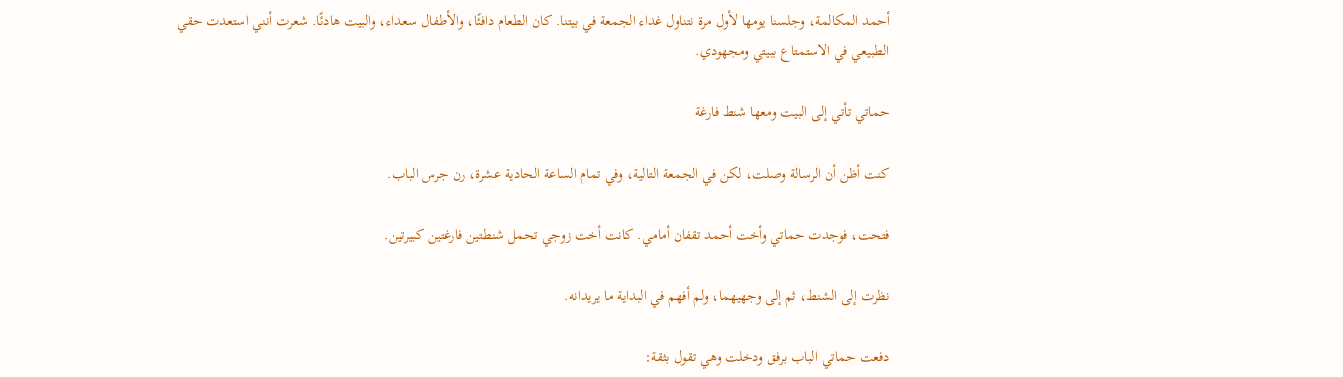أحمد المكالمة، وجلسنا يومها لأول مرة نتناول غداء الجمعة في بيتنا. كان الطعام دافئًا، والأطفال سعداء، والبيت هادئًا. شعرت أنني استعدت حقي الطبيعي في الاستمتاع ببيتي ومجهودي.

حماتي تأتي إلى البيت ومعها شنط فارغة

كنت أظن أن الرسالة وصلت، لكن في الجمعة التالية، وفي تمام الساعة الحادية عشرة، رن جرس الباب.

فتحت، فوجدت حماتي وأخت أحمد تقفان أمامي. كانت أخت زوجي تحمل شنطتين فارغتين كبيرتين.

نظرت إلى الشنط، ثم إلى وجهيهما، ولم أفهم في البداية ما يريدانه.

دفعت حماتي الباب برفق ودخلت وهي تقول بثقة: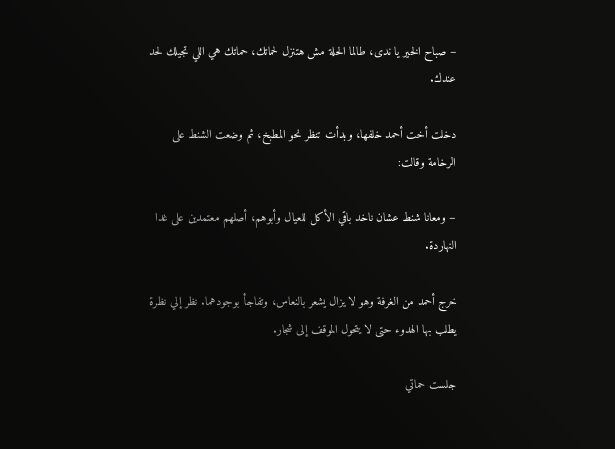– صباح الخير يا ندى، طالما الحلة مش هتنزل لحماتك، حماتك هي اللي تجيلك لحد عندك.

دخلت أخت أحمد خلفها، وبدأت تنظر نحو المطبخ، ثم وضعت الشنط على الرخامة وقالت:

– ومعانا شنط عشان ناخد باقي الأكل للعيال وأبوهم، أصلهم معتمدين على غدا النهاردة.

خرج أحمد من الغرفة وهو لا يزال يشعر بالنعاس، وتفاجأ بوجودهما. نظر إلي نظرة يطلب بها الهدوء حتى لا يتحول الموقف إلى شجار.

جلست حماتي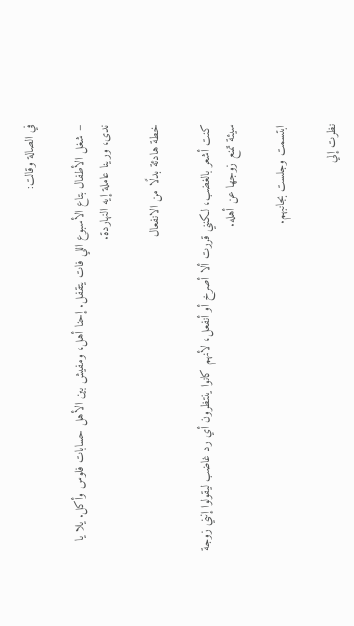في الصالة وقالت:

– شغل الأطفال بتاع الأسبوع اللي فات يتقفل. إحنا أهل، ومفيش بين الأهل حسابات فلوس وأكل. يلا يا ندى، ورينا عاملة إيه النهاردة.

خطة هادئة بدلًا من الانفعال

كنت أشعر بالغضب، لكنني قررت ألا أصرخ أو أنفعل، لأنهم كانوا ينتظرون أي رد غاضب ليقولوا إنني زوجة سيئة تمنع زوجها عن أهله.

ابتسمت وجلست بجانبهم.

نظرت إلي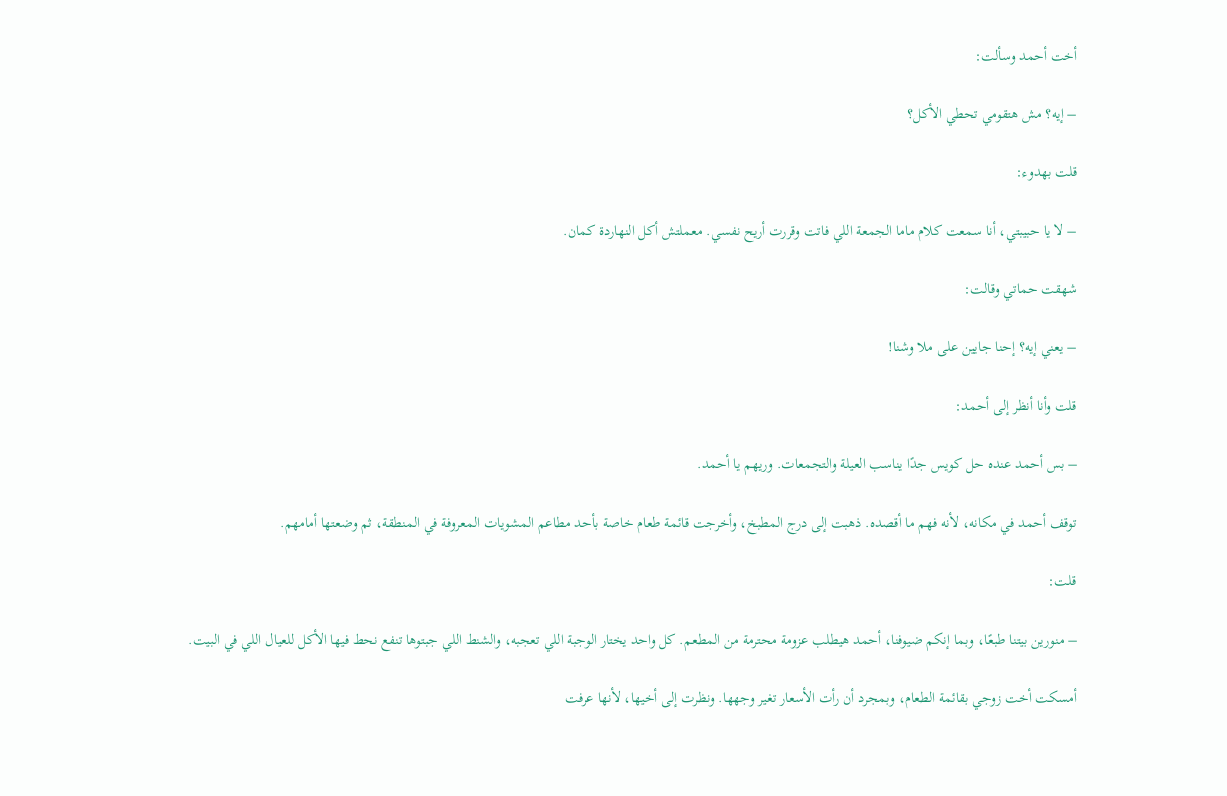أخت أحمد وسألت:

– إيه؟ مش هتقومي تحطي الأكل؟

قلت بهدوء:

– لا يا حبيبتي، أنا سمعت كلام ماما الجمعة اللي فاتت وقررت أريح نفسي. معملتش أكل النهاردة كمان.

شهقت حماتي وقالت:

– يعني إيه؟ إحنا جايين على ملا وشنا!

قلت وأنا أنظر إلى أحمد:

– بس أحمد عنده حل كويس جدًا يناسب العيلة والتجمعات. وريهم يا أحمد.

توقف أحمد في مكانه، لأنه فهم ما أقصده. ذهبت إلى درج المطبخ، وأخرجت قائمة طعام خاصة بأحد مطاعم المشويات المعروفة في المنطقة، ثم وضعتها أمامهم.

قلت:

– منورين بيتنا طبعًا، وبما إنكم ضيوفنا، أحمد هيطلب عزومة محترمة من المطعم. كل واحد يختار الوجبة اللي تعجبه، والشنط اللي جبتوها تنفع نحط فيها الأكل للعيال اللي في البيت.

أمسكت أخت زوجي بقائمة الطعام، وبمجرد أن رأت الأسعار تغير وجهها. ونظرت إلى أخيها، لأنها عرفت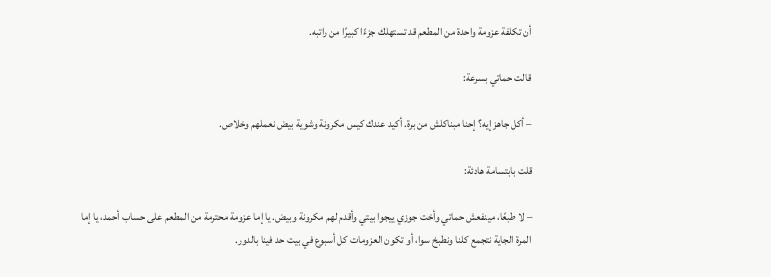أن تكلفة عزومة واحدة من المطعم قد تستهلك جزءًا كبيرًا من راتبه.

قالت حماتي بسرعة:

– أكل جاهز إيه؟ إحنا مبناكلش من برة. أكيد عندك كيس مكرونة وشوية بيض نعملهم وخلاص.

قلت بابتسامة هادئة:

– لا طبعًا، مينفعش حماتي وأخت جوزي ييجوا بيتي وأقدم لهم مكرونة وبيض. يا إما عزومة محترمة من المطعم على حساب أحمد، يا إما المرة الجاية نتجمع كلنا ونطبخ سوا، أو تكون العزومات كل أسبوع في بيت حد فينا بالدور.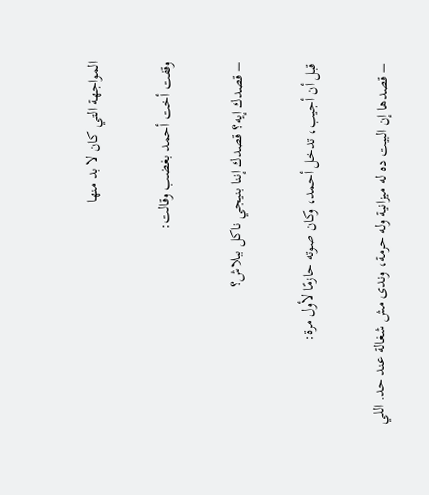المواجهة التي كان لا بد منها

وقفت أخت أحمد بغضب وقالت:

– قصدك إيه؟ قصدك إننا بنيجي ناكل ببلاش؟

قبل أن أجيب، تدخل أحمد، وكان صوته حازمًا لأول مرة:

– قصدها إن البيت ده له ميزانية وله حرمة، وندى مش شغالة عند حد. اللي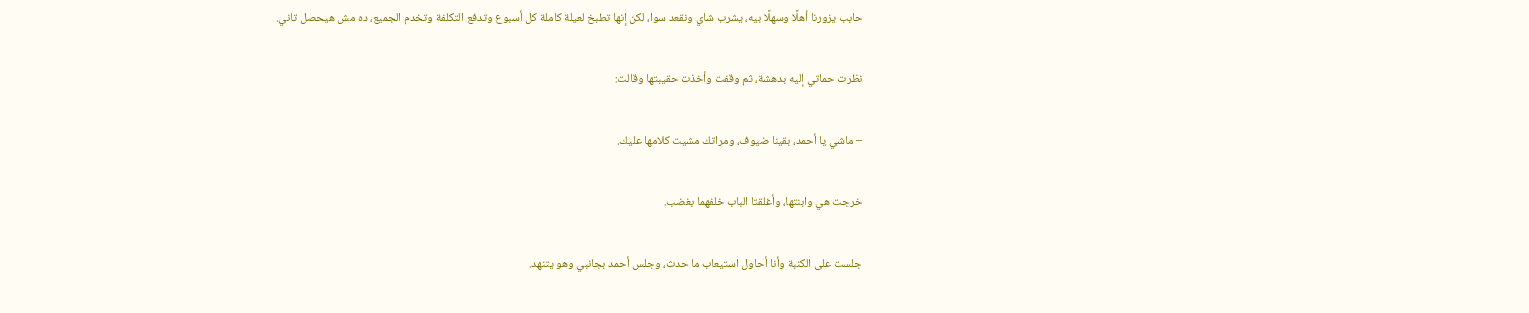حابب يزورنا أهلًا وسهلًا بيه، يشرب شاي ونقعد سوا، لكن إنها تطبخ لعيلة كاملة كل أسبوع وتدفع التكلفة وتخدم الجميع، ده مش هيحصل تاني.

نظرت حماتي إليه بدهشة، ثم وقفت وأخذت حقيبتها وقالت:

– ماشي يا أحمد، بقينا ضيوف، ومراتك مشيت كلامها عليك.

خرجت هي وابنتها، وأغلقتا الباب خلفهما بغضب.

جلست على الكنبة وأنا أحاول استيعاب ما حدث، وجلس أحمد بجانبي وهو يتنهد.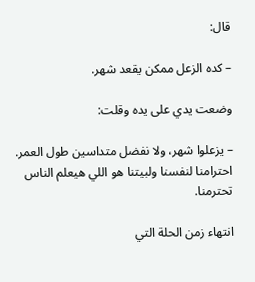قال:

– كده الزعل ممكن يقعد شهر.

وضعت يدي على يده وقلت:

– يزعلوا شهر، ولا نفضل متداسين طول العمر. احترامنا لنفسنا ولبيتنا هو اللي هيعلم الناس تحترمنا.

انتهاء زمن الحلة التي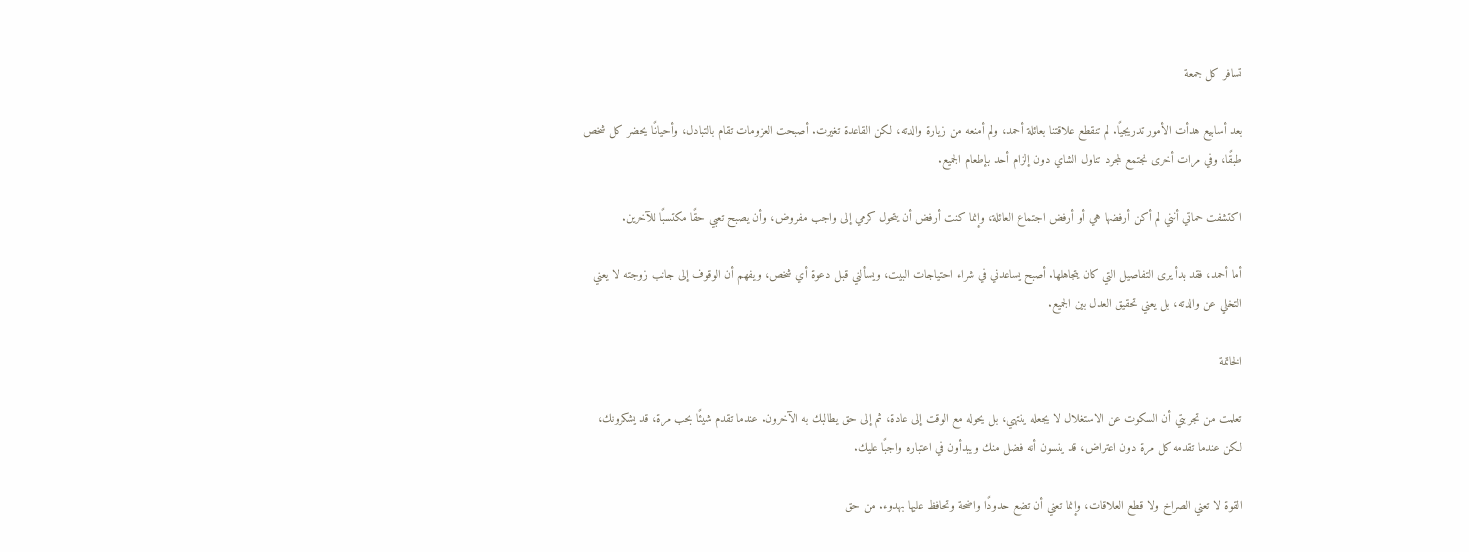تسافر كل جمعة

بعد أسابيع هدأت الأمور تدريجيًا. لم تنقطع علاقتنا بعائلة أحمد، ولم أمنعه من زيارة والدته، لكن القاعدة تغيرت. أصبحت العزومات تقام بالتبادل، وأحيانًا يحضر كل شخص طبقًا، وفي مرات أخرى نجتمع لمجرد تناول الشاي دون إلزام أحد بإطعام الجميع.

اكتشفت حماتي أنني لم أكن أرفضها هي أو أرفض اجتماع العائلة، وإنما كنت أرفض أن يتحول كرمي إلى واجب مفروض، وأن يصبح تعبي حقًا مكتسبًا للآخرين.

أما أحمد، فقد بدأ يرى التفاصيل التي كان يتجاهلها. أصبح يساعدني في شراء احتياجات البيت، ويسألني قبل دعوة أي شخص، ويفهم أن الوقوف إلى جانب زوجته لا يعني التخلي عن والدته، بل يعني تحقيق العدل بين الجميع.

الخاتمة

تعلمت من تجربتي أن السكوت عن الاستغلال لا يجعله ينتهي، بل يحوله مع الوقت إلى عادة، ثم إلى حق يطالبك به الآخرون. عندما تقدم شيئًا بحب مرة، قد يشكرونك، لكن عندما تقدمه كل مرة دون اعتراض، قد ينسون أنه فضل منك ويبدأون في اعتباره واجبًا عليك.

القوة لا تعني الصراخ ولا قطع العلاقات، وإنما تعني أن تضع حدودًا واضحة وتحافظ عليها بهدوء. من حق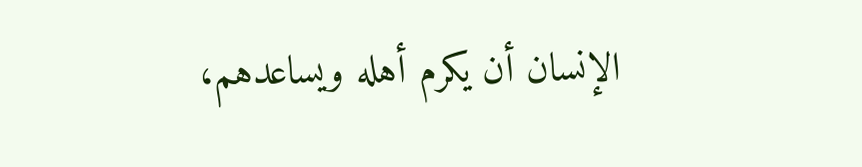الإنسان أن يكرم أهله ويساعدهم،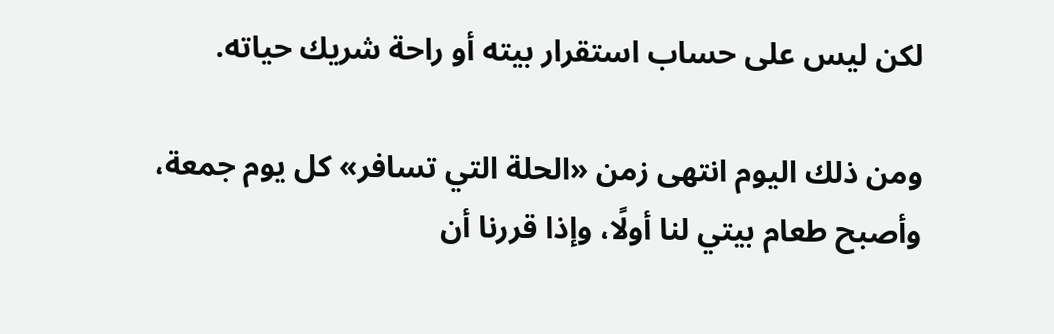لكن ليس على حساب استقرار بيته أو راحة شريك حياته.

ومن ذلك اليوم انتهى زمن «الحلة التي تسافر» كل يوم جمعة، وأصبح طعام بيتي لنا أولًا، وإذا قررنا أن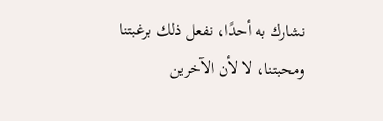نشارك به أحدًا، نفعل ذلك برغبتنا ومحبتنا، لا لأن الآخرين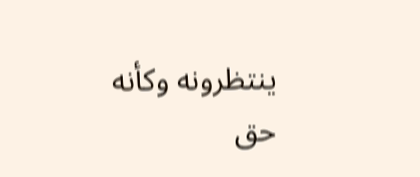ينتظرونه وكأنه حق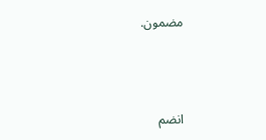مضمون.



انضم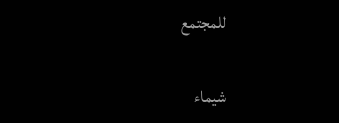للمجتمع

شيماء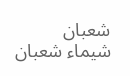شعبان
شيماء شعبان